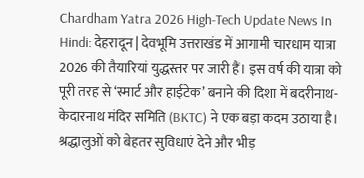Chardham Yatra 2026 High-Tech Update News In Hindi: देहरादून | देवभूमि उत्तराखंड में आगामी चारधाम यात्रा 2026 की तैयारियां युद्धस्तर पर जारी हैं। इस वर्ष की यात्रा को पूरी तरह से ‘स्मार्ट और हाईटेक’ बनाने की दिशा में बदरीनाथ-केदारनाथ मंदिर समिति (BKTC) ने एक बड़ा कदम उठाया है। श्रद्धालुओं को बेहतर सुविधाएं देने और भीड़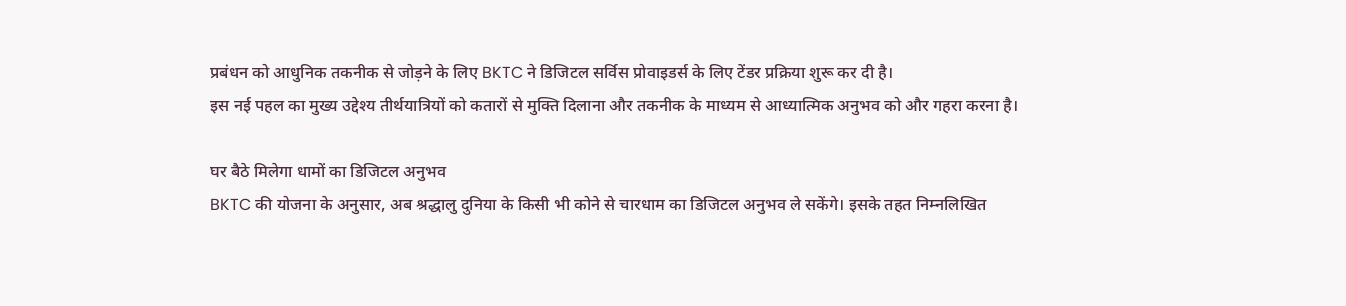प्रबंधन को आधुनिक तकनीक से जोड़ने के लिए BKTC ने डिजिटल सर्विस प्रोवाइडर्स के लिए टेंडर प्रक्रिया शुरू कर दी है।
इस नई पहल का मुख्य उद्देश्य तीर्थयात्रियों को कतारों से मुक्ति दिलाना और तकनीक के माध्यम से आध्यात्मिक अनुभव को और गहरा करना है।

घर बैठे मिलेगा धामों का डिजिटल अनुभव
BKTC की योजना के अनुसार, अब श्रद्धालु दुनिया के किसी भी कोने से चारधाम का डिजिटल अनुभव ले सकेंगे। इसके तहत निम्नलिखित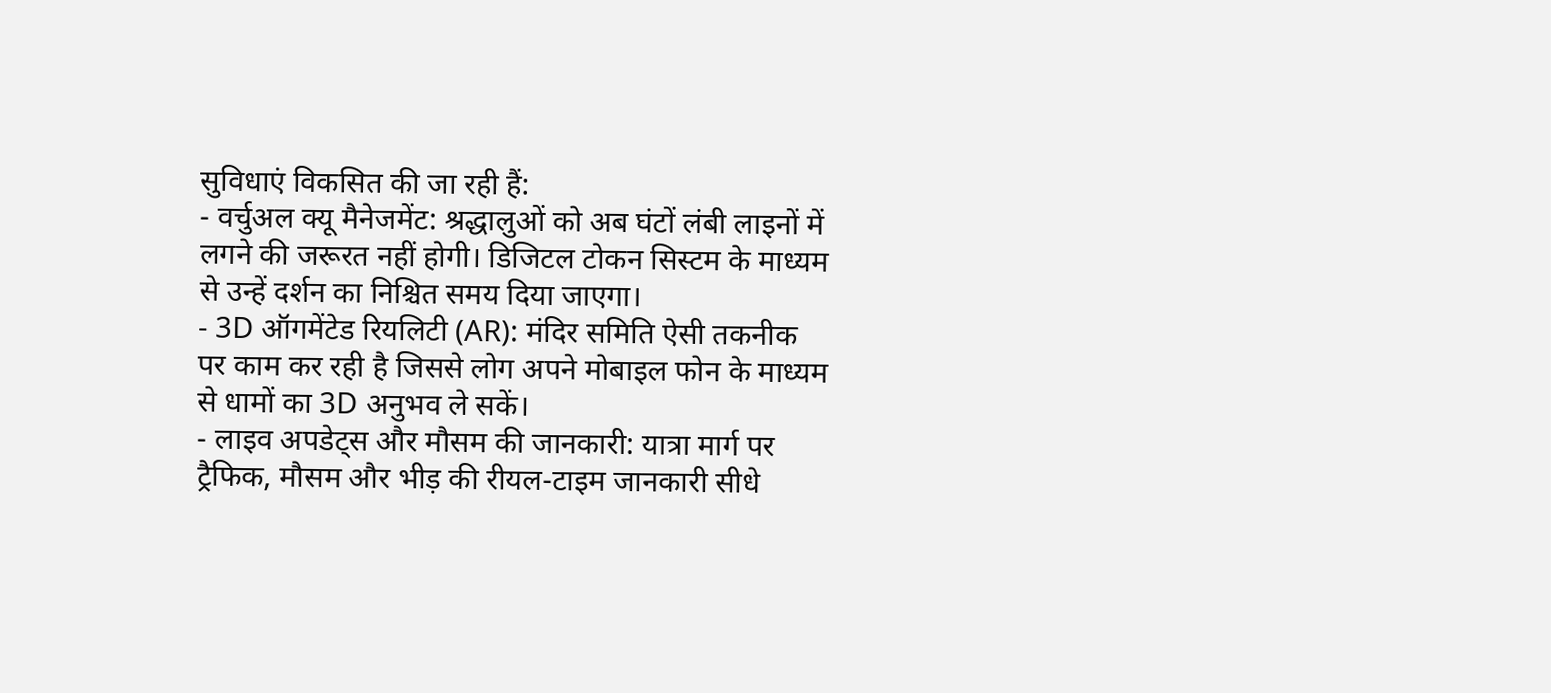सुविधाएं विकसित की जा रही हैं:
- वर्चुअल क्यू मैनेजमेंट: श्रद्धालुओं को अब घंटों लंबी लाइनों में लगने की जरूरत नहीं होगी। डिजिटल टोकन सिस्टम के माध्यम से उन्हें दर्शन का निश्चित समय दिया जाएगा।
- 3D ऑगमेंटेड रियलिटी (AR): मंदिर समिति ऐसी तकनीक पर काम कर रही है जिससे लोग अपने मोबाइल फोन के माध्यम से धामों का 3D अनुभव ले सकें।
- लाइव अपडेट्स और मौसम की जानकारी: यात्रा मार्ग पर ट्रैफिक, मौसम और भीड़ की रीयल-टाइम जानकारी सीधे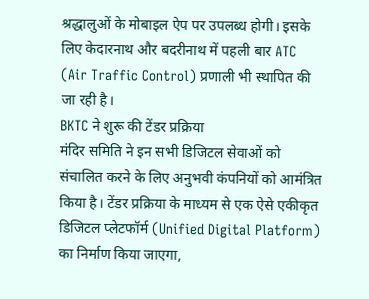श्रद्धालुओं के मोबाइल ऐप पर उपलब्ध होगी। इसके लिए केदारनाथ और बदरीनाथ में पहली बार ATC (Air Traffic Control) प्रणाली भी स्थापित की जा रही है।
BKTC ने शुरू की टेंडर प्रक्रिया
मंदिर समिति ने इन सभी डिजिटल सेवाओं को संचालित करने के लिए अनुभवी कंपनियों को आमंत्रित किया है। टेंडर प्रक्रिया के माध्यम से एक ऐसे एकीकृत डिजिटल प्लेटफॉर्म (Unified Digital Platform) का निर्माण किया जाएगा,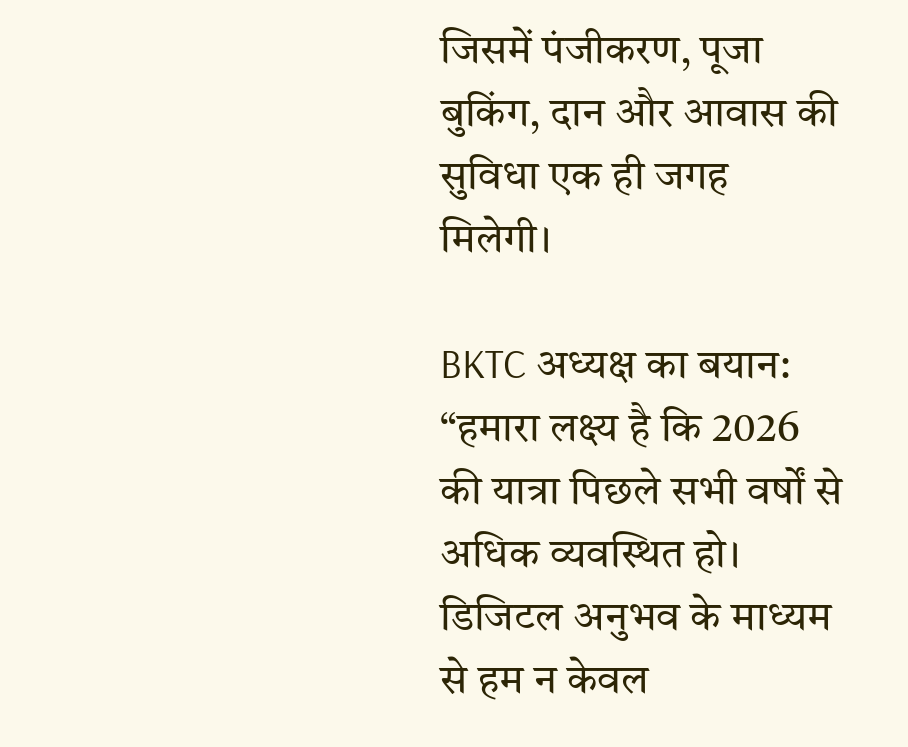जिसमें पंजीकरण, पूजा बुकिंग, दान और आवास की सुविधा एक ही जगह मिलेगी।

BKTC अध्यक्ष का बयान: “हमारा लक्ष्य है कि 2026 की यात्रा पिछले सभी वर्षों से अधिक व्यवस्थित हो। डिजिटल अनुभव के माध्यम से हम न केवल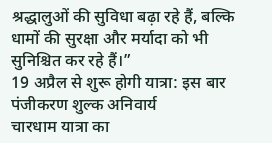श्रद्धालुओं की सुविधा बढ़ा रहे हैं, बल्कि धामों की सुरक्षा और मर्यादा को भी सुनिश्चित कर रहे हैं।”
19 अप्रैल से शुरू होगी यात्रा: इस बार पंजीकरण शुल्क अनिवार्य
चारधाम यात्रा का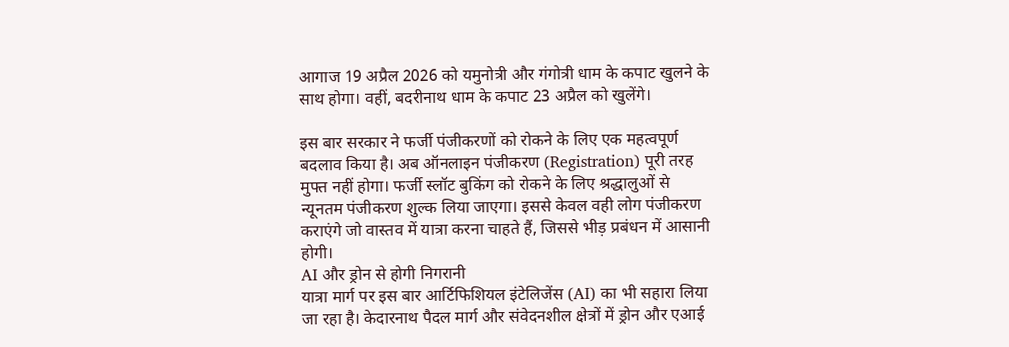आगाज 19 अप्रैल 2026 को यमुनोत्री और गंगोत्री धाम के कपाट खुलने के साथ होगा। वहीं, बदरीनाथ धाम के कपाट 23 अप्रैल को खुलेंगे।

इस बार सरकार ने फर्जी पंजीकरणों को रोकने के लिए एक महत्वपूर्ण बदलाव किया है। अब ऑनलाइन पंजीकरण (Registration) पूरी तरह मुफ्त नहीं होगा। फर्जी स्लॉट बुकिंग को रोकने के लिए श्रद्धालुओं से न्यूनतम पंजीकरण शुल्क लिया जाएगा। इससे केवल वही लोग पंजीकरण कराएंगे जो वास्तव में यात्रा करना चाहते हैं, जिससे भीड़ प्रबंधन में आसानी होगी।
AI और ड्रोन से होगी निगरानी
यात्रा मार्ग पर इस बार आर्टिफिशियल इंटेलिजेंस (AI) का भी सहारा लिया जा रहा है। केदारनाथ पैदल मार्ग और संवेदनशील क्षेत्रों में ड्रोन और एआई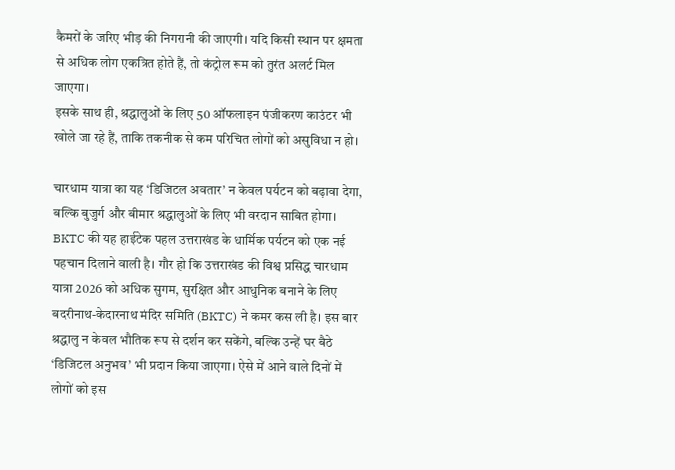कैमरों के जरिए भीड़ की निगरानी की जाएगी। यदि किसी स्थान पर क्षमता से अधिक लोग एकत्रित होते हैं, तो कंट्रोल रूम को तुरंत अलर्ट मिल जाएगा।
इसके साथ ही, श्रद्धालुओं के लिए 50 ऑफलाइन पंजीकरण काउंटर भी खोले जा रहे हैं, ताकि तकनीक से कम परिचित लोगों को असुविधा न हो।

चारधाम यात्रा का यह ‘डिजिटल अवतार’ न केवल पर्यटन को बढ़ावा देगा, बल्कि बुजुर्ग और बीमार श्रद्धालुओं के लिए भी वरदान साबित होगा। BKTC की यह हाईटेक पहल उत्तराखंड के धार्मिक पर्यटन को एक नई पहचान दिलाने वाली है। गौर हो कि उत्तराखंड की विश्व प्रसिद्ध चारधाम यात्रा 2026 को अधिक सुगम, सुरक्षित और आधुनिक बनाने के लिए बदरीनाथ-केदारनाथ मंदिर समिति (BKTC) ने कमर कस ली है। इस बार श्रद्धालु न केवल भौतिक रूप से दर्शन कर सकेंगे, बल्कि उन्हें घर बैठे ‘डिजिटल अनुभव’ भी प्रदान किया जाएगा। ऐसे में आने वाले दिनों में लोगों को इस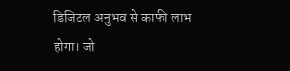डिजिटल अनुभव से काफी लाभ होगा। जो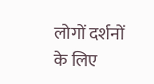लोगों दर्शनों के लिए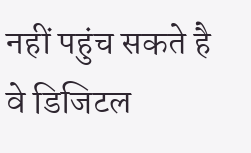नहीं पहुंच सकते है वे डिजिटल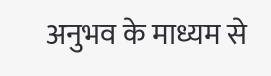अनुभव के माध्यम से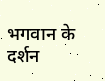भगवान के दर्शन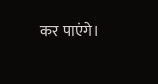कर पाएंगे।